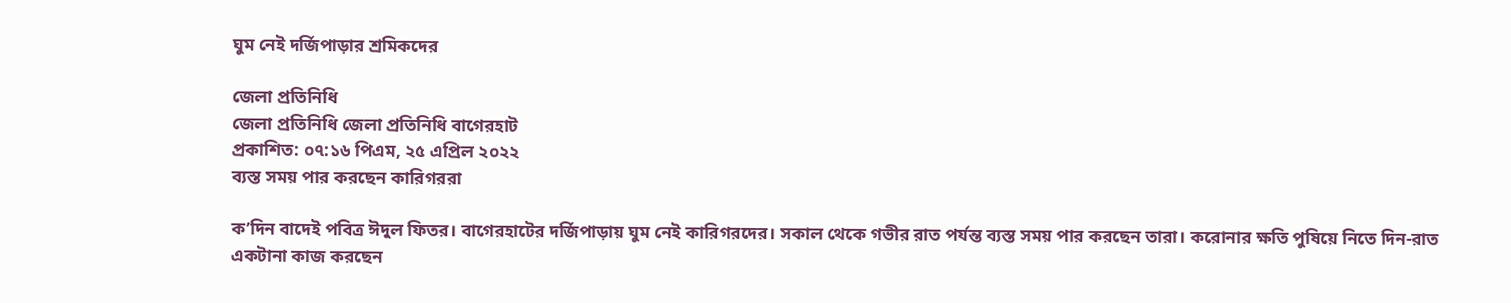ঘুম নেই দর্জিপাড়ার শ্রমিকদের

জেলা প্রতিনিধি
জেলা প্রতিনিধি জেলা প্রতিনিধি বাগেরহাট
প্রকাশিত: ০৭:১৬ পিএম, ২৫ এপ্রিল ২০২২
ব্যস্ত সময় পার করছেন কারিগররা

ক’দিন বাদেই পবিত্র ঈদুল ফিতর। বাগেরহাটের দর্জিপাড়ায় ঘুম নেই কারিগরদের। সকাল থেকে গভীর রাত পর্যন্ত ব্যস্ত সময় পার করছেন তারা। করোনার ক্ষতি পুষিয়ে নিতে দিন-রাত একটানা কাজ করছেন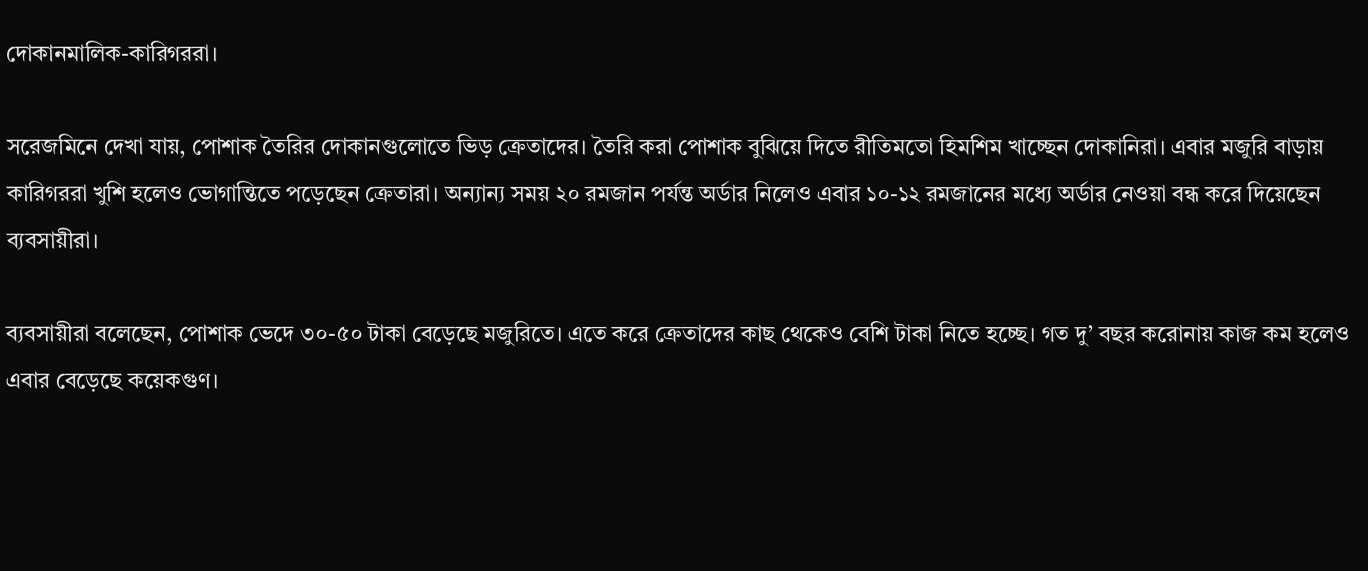দোকানমালিক-কারিগররা।

সরেজমিনে দেখা যায়, পোশাক তৈরির দোকানগুলোতে ভিড় ক্রেতাদের। তৈরি করা পোশাক বুঝিয়ে দিতে রীতিমতো হিমশিম খাচ্ছেন দোকানিরা। এবার মজুরি বাড়ায় কারিগররা খুশি হলেও ভোগান্তিতে পড়েছেন ক্রেতারা। অন্যান্য সময় ২০ রমজান পর্যন্ত অর্ডার নিলেও এবার ১০-১২ রমজানের মধ্যে অর্ডার নেওয়া বন্ধ করে দিয়েছেন ব্যবসায়ীরা।

ব্যবসায়ীরা বলেছেন, পোশাক ভেদে ৩০-৫০ টাকা বেড়েছে মজুরিতে। এতে করে ক্রেতাদের কাছ থেকেও বেশি টাকা নিতে হচ্ছে। গত দু’ বছর করোনায় কাজ কম হলেও এবার বেড়েছে কয়েকগুণ।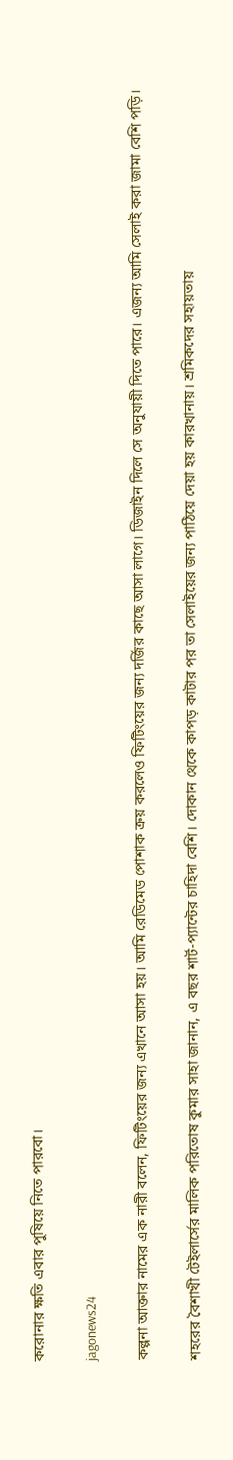করোনার ক্ষতি এবার পুষিয়ে নিতে পারবো।

jagonews24

কল্পনা আক্তার নামের এক নারী বলেন, ফিটিংয়ের জন্য এখানে আসা হয়। আমি রেডিমেড পোশাক ক্রয় করলেও ফিটিংয়ের জন্য দর্জির কাছে আসা লাগে। ডিজাইন দিলে সে অনুযায়ী দিতে পারে। এজন্য আমি সেলাই করা জামা বেশি পড়ি।

শহরের বৈশাখী টেইলার্সের মালিক পরিতোষ কুমার সাহা জানান, এ বছর শার্ট-প্যান্টের চাহিদা বেশি। দোকান থেকে কাপড় কাটার পর তা সেলাইয়ের জন্য পাঠিয়ে দেয়া হয় কারখানায়। শ্রমিকদের সহায়তায়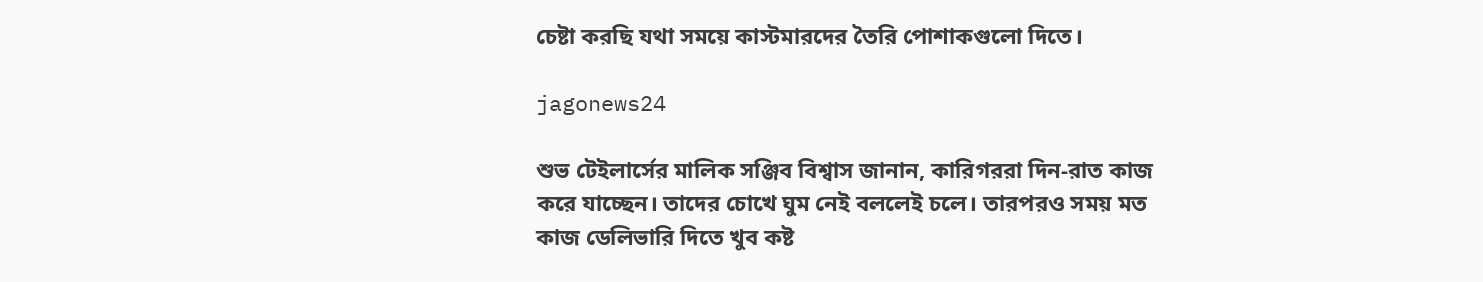চেষ্টা করছি যথা সময়ে কাস্টমারদের তৈরি পোশাকগুলো দিতে।

jagonews24

শুভ টেইলার্সের মালিক সঞ্জিব বিশ্বাস জানান, কারিগররা দিন-রাত কাজ করে যাচ্ছেন। তাদের চোখে ঘুম নেই বললেই চলে। তারপরও সময় মত কাজ ডেলিভারি দিতে খুব কষ্ট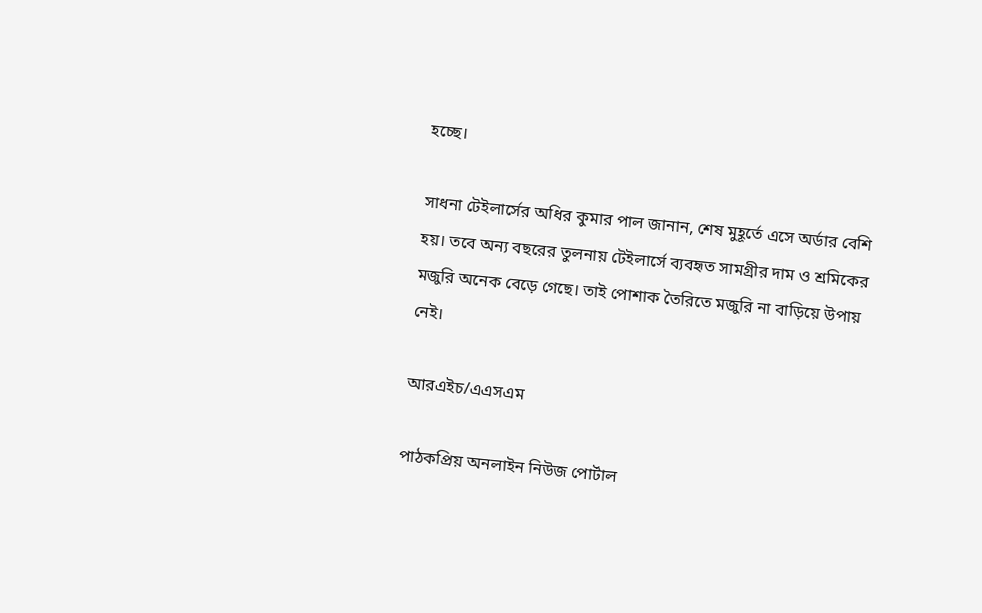হচ্ছে।

সাধনা টেইলার্সের অধির কুমার পাল জানান, শেষ মুহূর্তে এসে অর্ডার বেশি হয়। তবে অন্য বছরের তুলনায় টেইলার্সে ব্যবহৃত সামগ্রীর দাম ও শ্রমিকের মজুরি অনেক বেড়ে গেছে। তাই পোশাক তৈরিতে মজুরি না বাড়িয়ে উপায় নেই।

আরএইচ/এএসএম

পাঠকপ্রিয় অনলাইন নিউজ পোর্টাল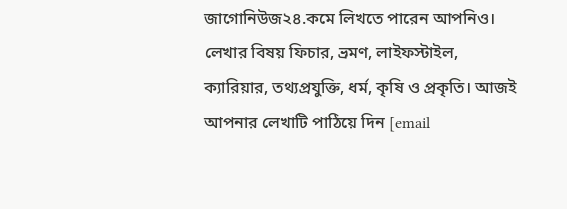জাগোনিউজ২৪.কমে লিখতে পারেন আপনিও। লেখার বিষয় ফিচার, ভ্রমণ, লাইফস্টাইল, ক্যারিয়ার, তথ্যপ্রযুক্তি, ধর্ম, কৃষি ও প্রকৃতি। আজই আপনার লেখাটি পাঠিয়ে দিন [email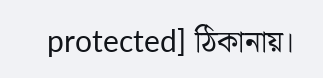protected] ঠিকানায়।